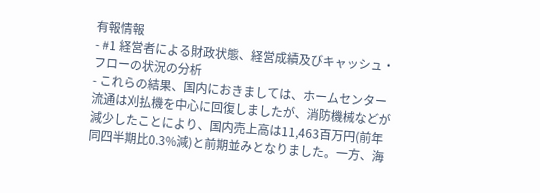有報情報
- #1 経営者による財政状態、経営成績及びキャッシュ・フローの状況の分析
- これらの結果、国内におきましては、ホームセンター流通は刈払機を中心に回復しましたが、消防機械などが減少したことにより、国内売上高は11,463百万円(前年同四半期比0.3%減)と前期並みとなりました。一方、海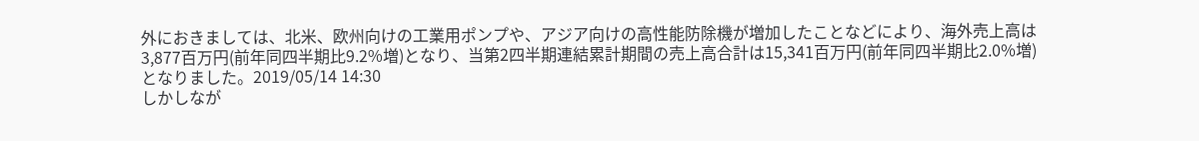外におきましては、北米、欧州向けの工業用ポンプや、アジア向けの高性能防除機が増加したことなどにより、海外売上高は3,877百万円(前年同四半期比9.2%増)となり、当第2四半期連結累計期間の売上高合計は15,341百万円(前年同四半期比2.0%増)となりました。2019/05/14 14:30
しかしなが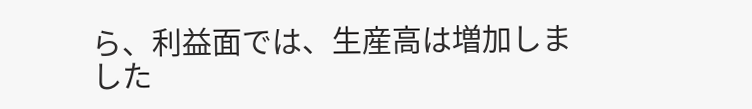ら、利益面では、生産高は増加しました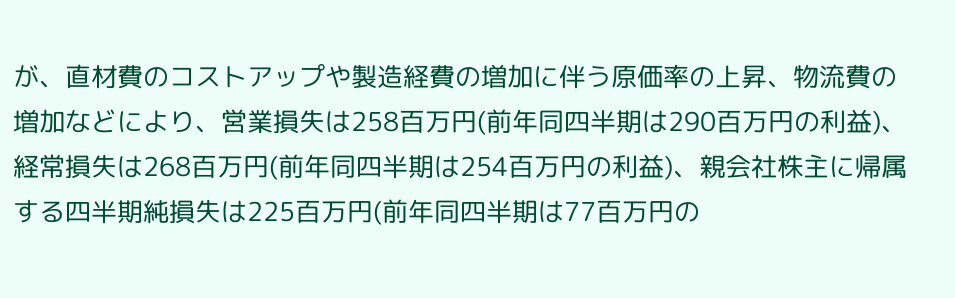が、直材費のコストアップや製造経費の増加に伴う原価率の上昇、物流費の増加などにより、営業損失は258百万円(前年同四半期は290百万円の利益)、経常損失は268百万円(前年同四半期は254百万円の利益)、親会社株主に帰属する四半期純損失は225百万円(前年同四半期は77百万円の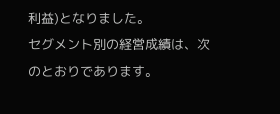利益)となりました。
セグメント別の経営成績は、次のとおりであります。